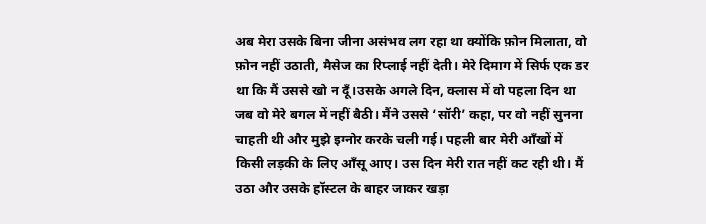अब मेरा उसके बिना जीना असंभव लग रहा था क्योंकि फ़ोन मिलाता, वो फ़ोन नहीं उठाती, मैसेज का रिप्लाई नहीं देती। मेरे दिमाग में सिर्फ एक डर था कि मैं उससे खो न दूँ।उसके अगले दिन, क्लास में वो पहला दिन था जब वो मेरे बगल में नहीं बैठी। मैंने उससे ‘सॉरी’ कहा, पर वो नहीं सुनना चाहती थी और मुझे इग्नोर करके चली गई। पहली बार मेरी आँखों में किसी लड़की के लिए आँसू आए। उस दिन मेरी रात नहीं कट रही थी। मैं उठा और उसके हॉस्टल के बाहर जाकर खड़ा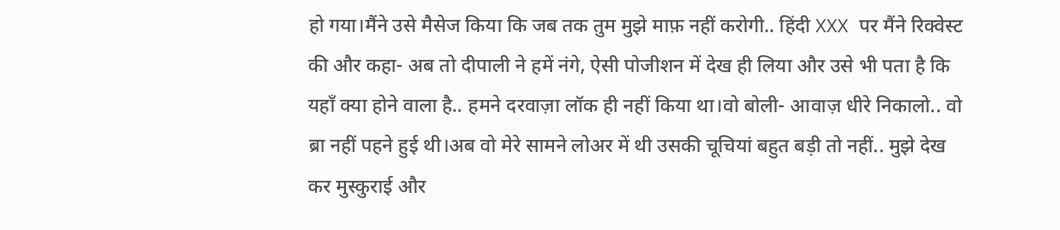हो गया।मैंने उसे मैसेज किया कि जब तक तुम मुझे माफ़ नहीं करोगी.. हिंदी XXX पर मैंने रिक्वेस्ट की और कहा- अब तो दीपाली ने हमें नंगे, ऐसी पोजीशन में देख ही लिया और उसे भी पता है कि यहाँ क्या होने वाला है.. हमने दरवाज़ा लॉक ही नहीं किया था।वो बोली- आवाज़ धीरे निकालो.. वो ब्रा नहीं पहने हुई थी।अब वो मेरे सामने लोअर में थी उसकी चूचियां बहुत बड़ी तो नहीं.. मुझे देख कर मुस्कुराई और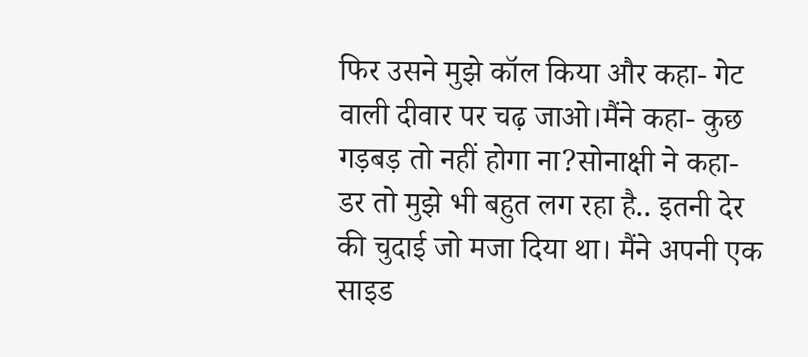फिर उसने मुझे कॉल किया और कहा- गेट वाली दीवार पर चढ़ जाओ।मैंने कहा- कुछ गड़बड़ तो नहीं होगा ना?सोनाक्षी ने कहा- डर तो मुझे भी बहुत लग रहा है.. इतनी देर की चुदाई जो मजा दिया था। मैंने अपनी एक साइड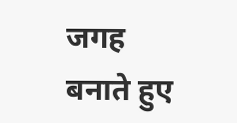जगह बनाते हुए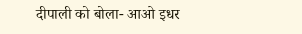दीपाली को बोला- आओ इधर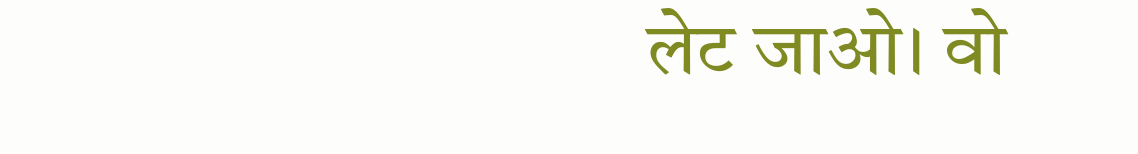लेट जाओ। वो